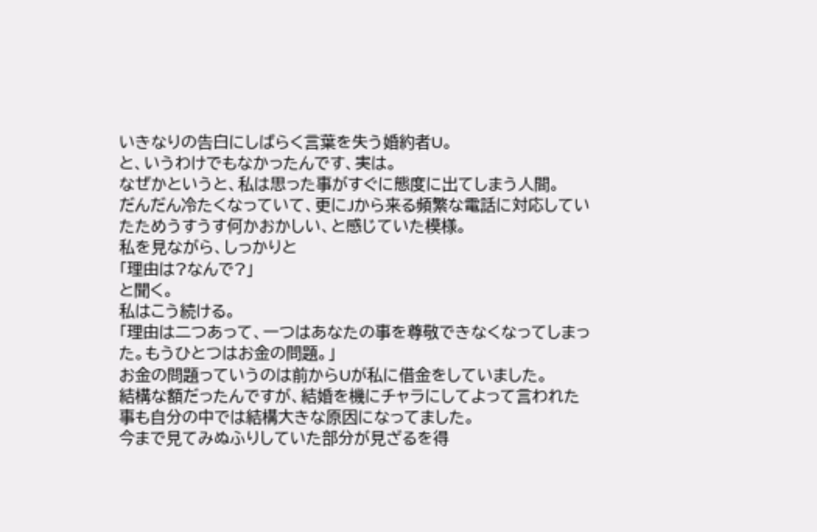いきなりの告白にしばらく言葉を失う婚約者U。
と、いうわけでもなかったんです、実は。
なぜかというと、私は思った事がすぐに態度に出てしまう人間。
だんだん冷たくなっていて、更にJから来る頻繁な電話に対応していたためうすうす何かおかしい、と感じていた模様。
私を見ながら、しっかりと
「理由は?なんで?」
と聞く。
私はこう続ける。
「理由は二つあって、一つはあなたの事を尊敬できなくなってしまった。もうひとつはお金の問題。」
お金の問題っていうのは前からUが私に借金をしていました。
結構な額だったんですが、結婚を機にチャラにしてよって言われた事も自分の中では結構大きな原因になってました。
今まで見てみぬふりしていた部分が見ざるを得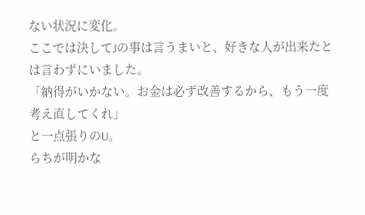ない状況に変化。
ここでは決してJの事は言うまいと、好きな人が出来たとは言わずにいました。
「納得がいかない。お金は必ず改善するから、もう一度考え直してくれ」
と一点張りのU。
らちが明かな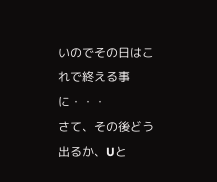いのでその日はこれで終える事に・・・
さて、その後どう出るか、Uと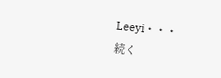Leeyi・・・
続く